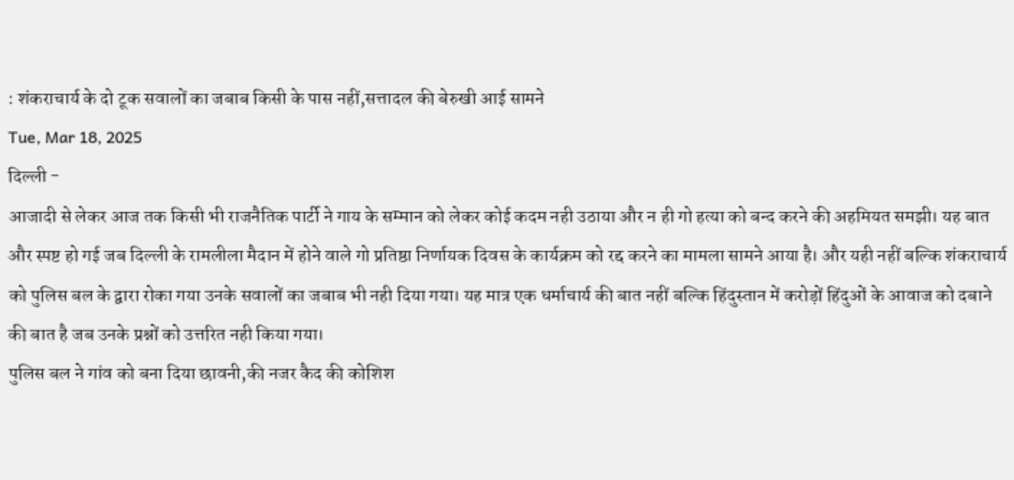: शंकराचार्य के दो टूक सवालों का जबाब किसी के पास नहीं,सत्तादल की बेरुखी आई सामने
Tue, Mar 18, 2025
दिल्ली -
आजादी से लेकर आज तक किसी भी राजनैतिक पार्टी ने गाय के सम्मान को लेकर कोई कदम नही उठाया और न ही गो हत्या को बन्द करने की अहमियत समझी। यह बात और स्पष्ट हो गई जब दिल्ली के रामलीला मैदान में होने वाले गो प्रतिष्ठा निर्णायक दिवस के कार्यक्रम को रद्द करने का मामला सामने आया है। और यही नहीं बल्कि शंकराचार्य को पुलिस बल के द्वारा रोका गया उनके सवालों का जबाब भी नही दिया गया। यह मात्र एक धर्माचार्य की बात नहीं बल्कि हिंदुस्तान में करोड़ों हिंदुओं के आवाज को दबाने की बात है जब उनके प्रश्नों को उत्तरित नही किया गया।
पुलिस बल ने गांव को बना दिया छावनी,की नजर कैद की कोशिश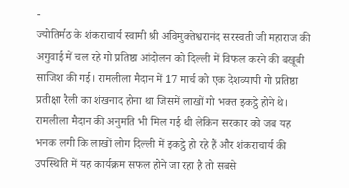-
ज्योतिर्मठ के शंकराचार्य स्वामी श्री अविमुक्तेश्वरानंद सरस्वती जी महाराज की अगुवाई में चल रहे गो प्रतिष्ठा आंदोलन को दिल्ली में विफल करने की बखूबी साजिश की गई। रामलीला मैदान में 17 मार्च को एक देशव्यापी गो प्रतिष्ठा प्रतीक्षा रैली का शंखनाद होना था जिसमें लाखों गो भक्त इकट्ठे होने थे। रामलीला मैदान की अनुमति भी मिल गई थी लेकिन सरकार को जब यह भनक लगी कि लाखों लोग दिल्ली में इकट्ठे हो रहे हैं और शंकराचार्य की उपस्थिति में यह कार्यक्रम सफल होने जा रहा है तो सबसे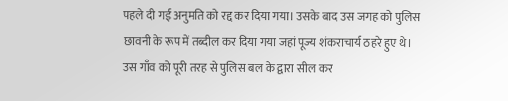पहले दी गई अनुमति को रद्द कर दिया गया। उसके बाद उस जगह को पुलिस छावनी के रूप में तब्दील कर दिया गया जहां पूज्य शंकराचार्य ठहरे हुए थे। उस गाँव को पूरी तरह से पुलिस बल के द्वारा सील कर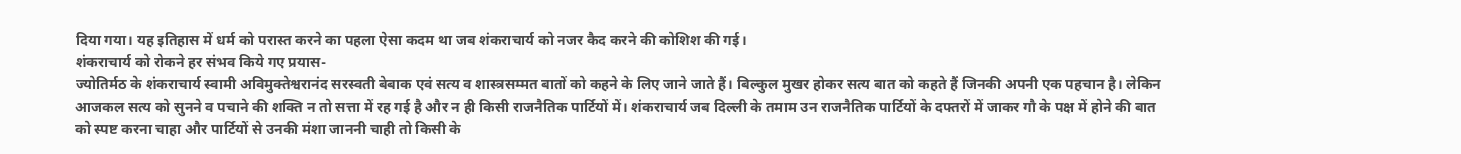दिया गया। यह इतिहास में धर्म को परास्त करने का पहला ऐसा कदम था जब शंकराचार्य को नजर कैद करने की कोशिश की गई।
शंकराचार्य को रोकने हर संभव किये गए प्रयास-
ज्योतिर्मठ के शंकराचार्य स्वामी अविमुक्तेश्वरानंद सरस्वती बेबाक एवं सत्य व शास्त्रसम्मत बातों को कहने के लिए जाने जाते हैं। बिल्कुल मुखर होकर सत्य बात को कहते हैं जिनकी अपनी एक पहचान है। लेकिन आजकल सत्य को सुनने व पचाने की शक्ति न तो सत्ता में रह गई है और न ही किसी राजनैतिक पार्टियों में। शंकराचार्य जब दिल्ली के तमाम उन राजनैतिक पार्टियों के दफ्तरों में जाकर गौ के पक्ष में होने की बात को स्पष्ट करना चाहा और पार्टियों से उनकी मंशा जाननी चाही तो किसी के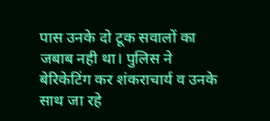पास उनके दो टूक सवालों का जबाब नही था। पुलिस ने बेरिकेटिंग कर शंकराचार्य व उनके साथ जा रहे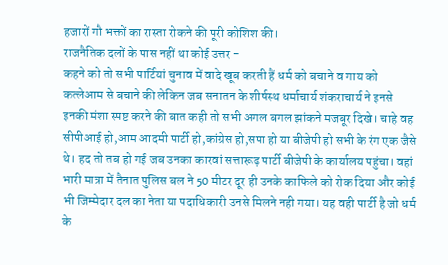हजारों गौ भक्तों का रास्ता रोकने की पूरी कोशिश की।
राजनैतिक दलों के पास नहीं था कोई उत्तर -
कहने को तो सभी पार्टियां चुनाव में वादे खूब करती हैं धर्म को बचाने व गाय को कत्लेआम से बचाने की लेकिन जब सनातन के शीर्षस्थ धर्माचार्य शंकराचार्य ने इनसे इनकी मंशा स्पष्ट करने की बात कही तो सभी अगल बगल झांकने मजबूर दिखे। चाहे वह सीपीआई हो,आम आदमी पार्टी हो,कांग्रेस हो,सपा हो या बीजेपी हो सभी के रंग एक जैसे थे। हद तो तब हो गई जब उनका कारवां सत्तारूढ़ पार्टी बीजेपी के कार्यालय पहुंचा। वहां भारी मात्रा में तैनात पुलिस बल ने 50 मीटर दूर ही उनके काफिले को रोक दिया और कोई भी जिम्मेदार दल का नेता या पदाधिकारी उनसे मिलने नही गया। यह वही पार्टी है जो धर्म के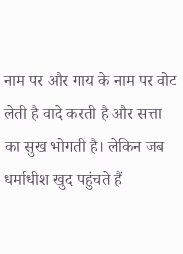नाम पर और गाय के नाम पर वोट लेती है वादे करती है और सत्ता का सुख भोगती है। लेकिन जब धर्माधीश खुद पहुंचते हैं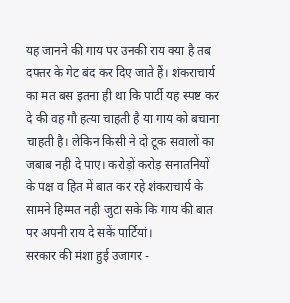यह जानने की गाय पर उनकी राय क्या है तब दफ्तर के गेट बंद कर दिए जाते हैं। शंकराचार्य का मत बस इतना ही था कि पार्टी यह स्पष्ट कर दे की वह गौ हत्या चाहती है या गाय को बचाना चाहती है। लेकिन किसी ने दो टूक सवालों का जबाब नही दे पाए। करोड़ों करोड़ सनातनियों के पक्ष व हित में बात कर रहे शंकराचार्य के सामने हिम्मत नही जुटा सके कि गाय की बात पर अपनी राय दे सकें पार्टियां।
सरकार की मंशा हुई उजागर -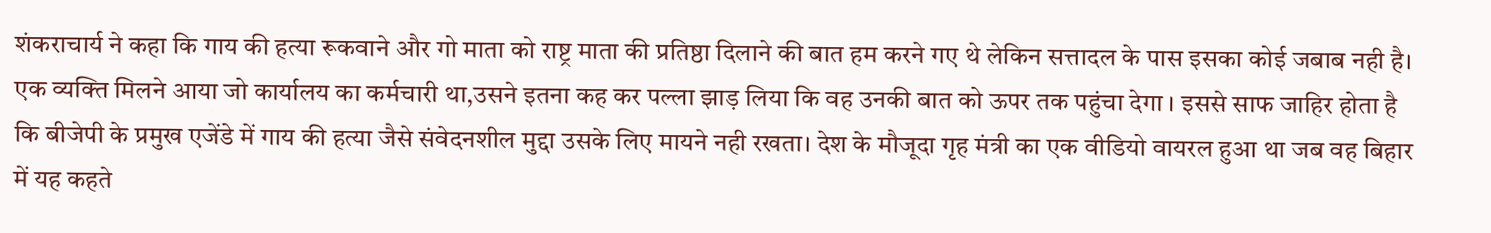शंकराचार्य ने कहा कि गाय की हत्या रूकवाने और गो माता को राष्ट्र माता की प्रतिष्ठा दिलाने की बात हम करने गए थे लेकिन सत्तादल के पास इसका कोई जबाब नही है। एक व्यक्ति मिलने आया जो कार्यालय का कर्मचारी था,उसने इतना कह कर पल्ला झाड़ लिया कि वह उनकी बात को ऊपर तक पहुंचा देगा । इससे साफ जाहिर होता है कि बीजेपी के प्रमुख एजेंडे में गाय की हत्या जैसे संवेदनशील मुद्दा उसके लिए मायने नही रखता। देश के मौजूदा गृह मंत्री का एक वीडियो वायरल हुआ था जब वह बिहार में यह कहते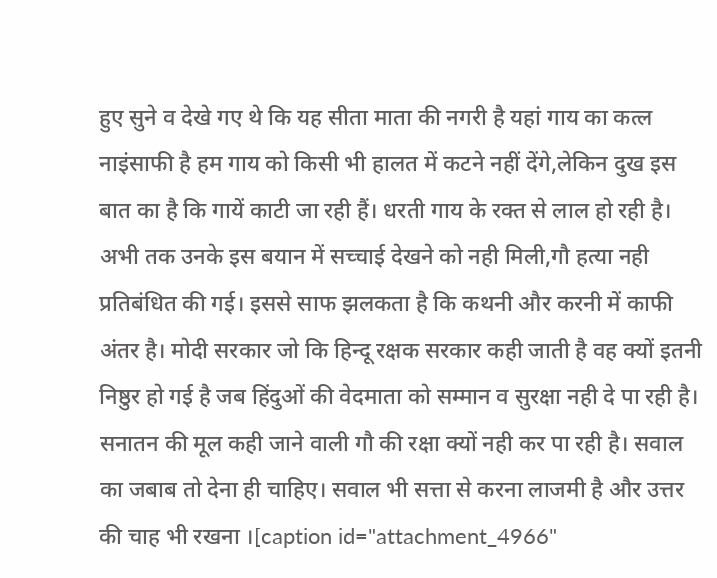हुए सुने व देखे गए थे कि यह सीता माता की नगरी है यहां गाय का कत्ल नाइंसाफी है हम गाय को किसी भी हालत में कटने नहीं देंगे,लेकिन दुख इस बात का है कि गायें काटी जा रही हैं। धरती गाय के रक्त से लाल हो रही है। अभी तक उनके इस बयान में सच्चाई देखने को नही मिली,गौ हत्या नही प्रतिबंधित की गई। इससे साफ झलकता है कि कथनी और करनी में काफी अंतर है। मोदी सरकार जो कि हिन्दू रक्षक सरकार कही जाती है वह क्यों इतनी निष्ठुर हो गई है जब हिंदुओं की वेदमाता को सम्मान व सुरक्षा नही दे पा रही है। सनातन की मूल कही जाने वाली गौ की रक्षा क्यों नही कर पा रही है। सवाल का जबाब तो देना ही चाहिए। सवाल भी सत्ता से करना लाजमी है और उत्तर की चाह भी रखना ।[caption id="attachment_4966"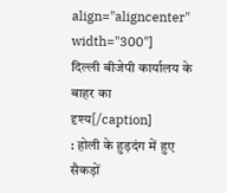align="aligncenter" width="300"]
दिल्ली बीजेपी कार्यालय के बाहर का दृश्य[/caption]
: होली के हुड़दंग में हुए सैकड़ों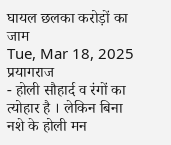घायल छलका करोड़ों का जाम
Tue, Mar 18, 2025
प्रयागराज
- होली सौहार्द व रंगों का त्योहार है । लेकिन बिना नशे के होली मन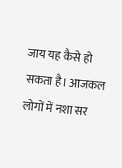जाय यह कैसे हो सकता है। आजकल लोगों में नशा सर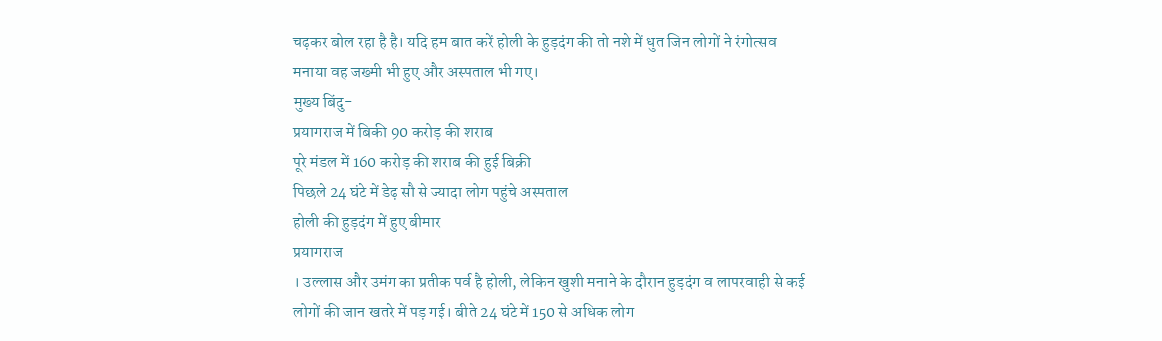चढ़कर बोल रहा है है। यदि हम बात करें होली के हुड़दंग की तो नशे में धुत जिन लोगों ने रंगोत्सव मनाया वह जख्मी भी हुए और अस्पताल भी गए।
मुख्य बिंदु-
प्रयागराज में बिकी 90 करोड़ की शराब
पूरे मंडल में 160 करोड़ की शराब की हुई बिक्री
पिछले 24 घंटे में डेढ़ सौ से ज्यादा लोग पहुंचे अस्पताल
होली की हुड़दंग में हुए बीमार
प्रयागराज
। उल्लास और उमंग का प्रतीक पर्व है होली, लेकिन खुशी मनाने के दौरान हुड़दंग व लापरवाही से कई लोगों की जान खतरे में पड़ गई। बीते 24 घंटे में 150 से अधिक लोग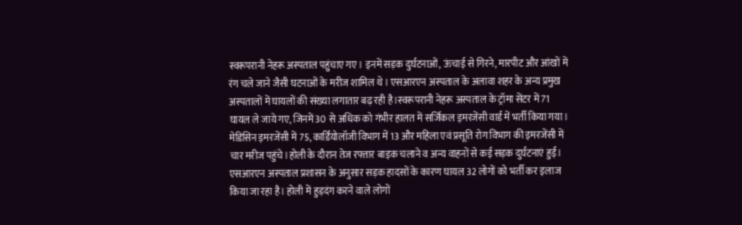स्वरूपरानी नेहरू अस्पताल पहुंचाए गए। इनमें सड़क दुर्घटनाओं, ऊंचाई से गिरने, मारपीट और आंखों में रंग चले जाने जैसी घटनाओं के मरीज शामिल थे। एसआरएन अस्पताल के अलावा शहर के अन्य प्रमुख अस्पतालों में घायलों की संख्या लगातार बढ़ रही है।स्वरूपरानी नेहरू अस्पताल के ट्रॉमा सेंटर में 71 घायल ले जाये गए, जिनमें 30 से अधिक को गंभीर हालत में सर्जिकल इमरजेंसी वार्ड में भर्ती किया गया। मेडिसिन इमरजेंसी में 75, कार्डियोलॉजी विभाग में 13 और महिला एवं प्रसूति रोग विभाग की इमरजेंसी में चार मरीज पहुंचे।होली के दौरान तेज रफ्तार बाइक चलाने व अन्य वाहनों से कई सड़क दुर्घटनाएं हुईं। एसआरएन अस्पताल प्रशासन के अनुसार सड़क हादसों के कारण घायल 32 लोगों को भर्ती कर इलाज किया जा रहा है। होली में हुड़दंग करने वाले लोगों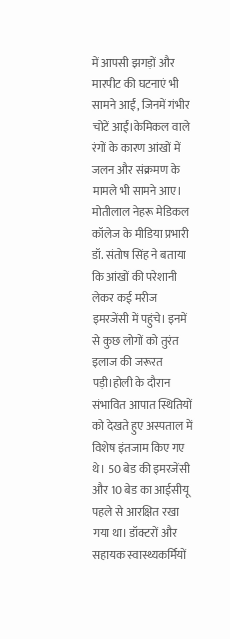में आपसी झगड़ों और मारपीट की घटनाएं भी सामने आईं, जिनमें गंभीर चोटें आईं।केमिकल वाले रंगों के कारण आंखों में जलन और संक्रमण के मामले भी सामने आए। मोतीलाल नेहरू मेडिकल कॉलेज के मीडिया प्रभारी डॉ. संतोष सिंह ने बताया कि आंखों की परेशानी लेकर कई मरीज इमरजेंसी में पहुंचे। इनमें से कुछ लोगों को तुरंत इलाज की जरूरत पड़ी।होली के दौरान संभावित आपात स्थितियों को देखते हुए अस्पताल में विशेष इंतजाम किए गए थे। 50 बेड की इमरजेंसी और 10 बेड का आईसीयू पहले से आरक्षित रखा गया था। डॉक्टरों और सहायक स्वास्थ्यकर्मियों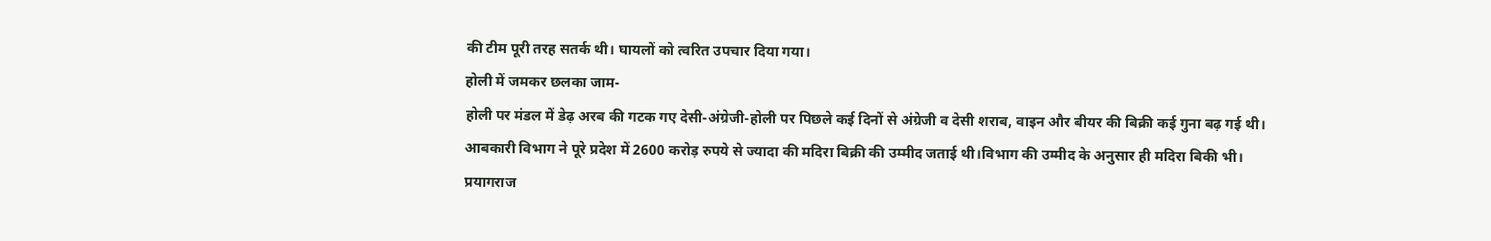की टीम पूरी तरह सतर्क थी। घायलों को त्वरित उपचार दिया गया।
होली में जमकर छलका जाम-
होली पर मंडल में डेढ़ अरब की गटक गए देसी-अंग्रेजी-होली पर पिछले कई दिनों से अंग्रेजी व देसी शराब, वाइन और बीयर की बिक्री कई गुना बढ़ गई थी। आबकारी विभाग ने पूरे प्रदेश में 2600 करोड़ रुपये से ज्यादा की मदिरा बिक्री की उम्मीद जताई थी।विभाग की उम्मीद के अनुसार ही मदिरा बिकी भी। प्रयागराज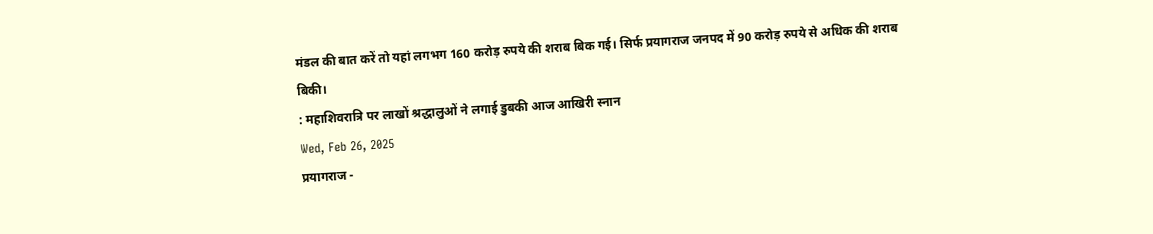मंडल की बात करें तो यहां लगभग 160 करोड़ रुपये की शराब बिक गई। सिर्फ प्रयागराज जनपद में 90 करोड़ रुपये से अधिक की शराब बिकी।
: महाशिवरात्रि पर लाखों श्रद्धालुओं ने लगाई डुबकी आज आखिरी स्नान
Wed, Feb 26, 2025
प्रयागराज -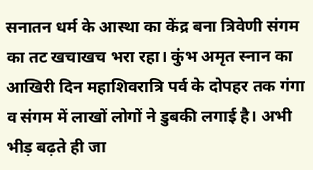सनातन धर्म के आस्था का केंद्र बना त्रिवेणी संगम का तट खचाखच भरा रहा। कुंभ अमृत स्नान का आखिरी दिन महाशिवरात्रि पर्व के दोपहर तक गंगा व संगम में लाखों लोगों ने डुबकी लगाई है। अभी भीड़ बढ़ते ही जा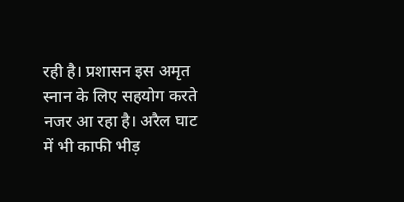रही है। प्रशासन इस अमृत स्नान के लिए सहयोग करते नजर आ रहा है। अरैल घाट में भी काफी भीड़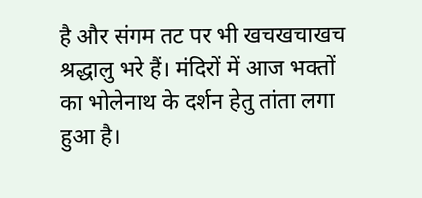है और संगम तट पर भी खचखचाखच श्रद्धालु भरे हैं। मंदिरों में आज भक्तों का भोलेनाथ के दर्शन हेतु तांता लगा हुआ है।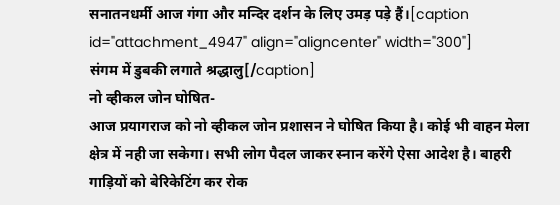सनातनधर्मी आज गंगा और मन्दिर दर्शन के लिए उमड़ पड़े हैं।[caption id="attachment_4947" align="aligncenter" width="300"]
संगम में डुबकी लगाते श्रद्धालु[/caption]
नो व्हीकल जोन घोषित-
आज प्रयागराज को नो व्हीकल जोन प्रशासन ने घोषित किया है। कोई भी वाहन मेला क्षेत्र में नही जा सकेगा। सभी लोग पैदल जाकर स्नान करेंगे ऐसा आदेश है। बाहरी गाड़ियों को बेरिकेटिंग कर रोक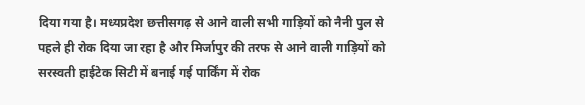दिया गया है। मध्यप्रदेश छत्तीसगढ़ से आने वाली सभी गाड़ियों को नैनी पुल से पहले ही रोक दिया जा रहा है और मिर्जापुर की तरफ से आने वाली गाड़ियों को सरस्वती हाईटेक सिटी में बनाई गई पार्किंग में रोक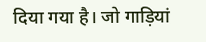दिया गया है। जो गाड़ियां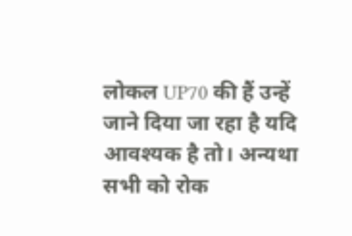लोकल UP70 की हैं उन्हें जाने दिया जा रहा है यदि आवश्यक है तो। अन्यथा सभी को रोक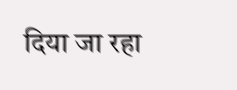दिया जा रहा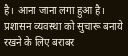है। आना जाना लगा हुआ है। प्रशासन व्यवस्था को सुचारू बनाये रखने के लिए बराबर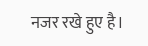नजर रखे हुए है।